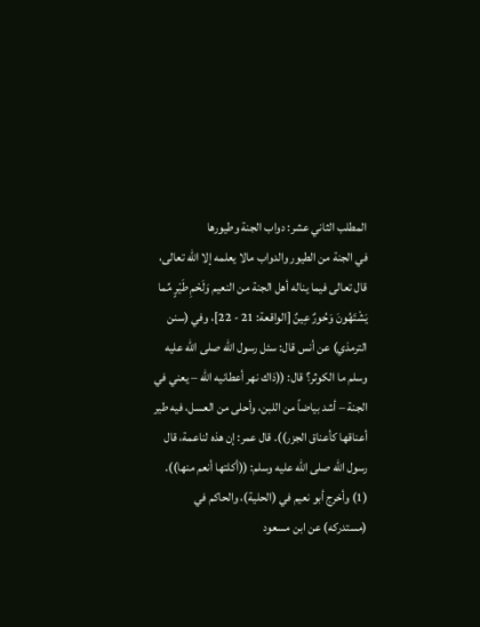المطلب الثاني عشر: دواب الجنة وطيورها
في الجنة من الطيور والدواب مالا يعلمه إلا الله تعالى، قال تعالى فيما يناله أهل الجنة من النعيم وَلَحْمِ طَيْرٍ مِّما يَشْتَهُونَ وَحُورٌ عِينٌ [الواقعة: 21 - 22]، وفي (سنن الترمذي) عن أنس قال: سئل رسول الله صلى الله عليه وسلم ما الكوثر؟ قال: ((ذاك نهر أعطانيه الله – يعني في الجنة – أشد بياضاً من اللبن، وأحلى من العسل، فيه طير أعناقها كأعناق الجزر)). قال عمر: إن هذه لناعمة، قال رسول الله صلى الله عليه وسلم: ((أكلتها أنعم منها)). (1) وأخرج أبو نعيم في (الحلية)، والحاكم في (مستدركه) عن ابن مسعود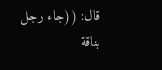قال: ((جاء رجل بناقة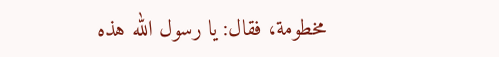مخطومة، فقال: يا رسول الله هذه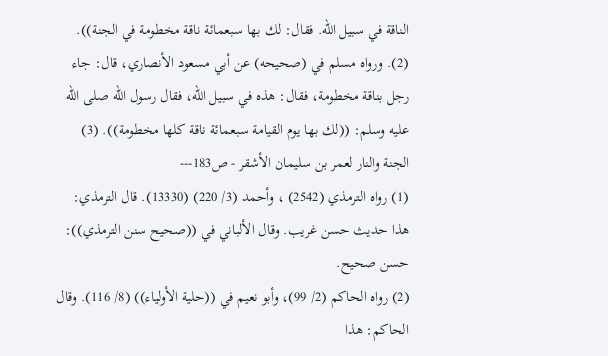الناقة في سبيل الله. فقال: لك بها سبعمائة ناقة مخطومة في الجنة)). (2). ورواه مسلم في (صحيحه) عن أبي مسعود الأنصاري، قال: جاء رجل بناقة مخطومة، فقال: هذه في سبيل الله، فقال رسول الله صلى الله عليه وسلم: ((لك بها يوم القيامة سبعمائة ناقة كلها مخطومة)). (3) الجنة والنار لعمر بن سليمان الأشقر - ص183---
(1) رواه الترمذي (2542) ، وأحمد (3/ 220) (13330). قال الترمذي: هذا حديث حسن غريب. وقال الألباني في ((صحيح سنن الترمذي)): حسن صحيح.
(2) رواه الحاكم (2/ 99)، وأبو نعيم في ((حلية الأولياء)) (8/ 116). وقال الحاكم: هذا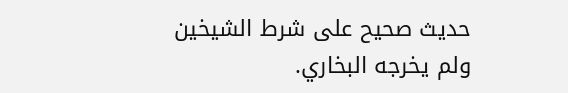حديث صحيح على شرط الشيخين ولم يخرجه البخاري.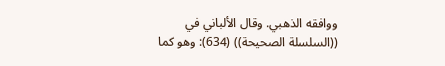ووافقه الذهبي. وقال الألباني في ((السلسلة الصحيحة)) (634): وهو كما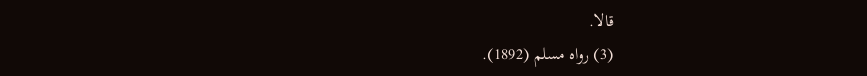قالا.
(3) رواه مسلم (1892).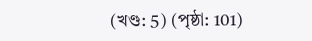(খণ্ড: 5) (পৃষ্ঠা: 101)